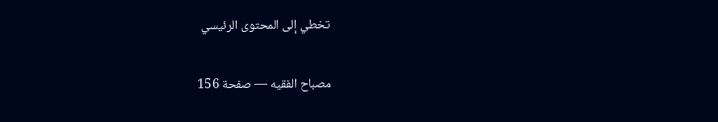تخطي إلى المحتوى الرئيسي

مصباح الفقيه — صفحة 156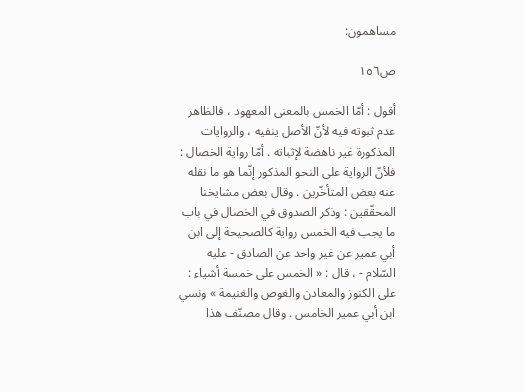مساهمون:

ص١٥٦

أقول : أمّا الخمس بالمعنى المعهود ، فالظاهر عدم ثبوته فيه لأنّ الأصل ينفيه ، والروايات المذكورة غير ناهضة لإثباته . أمّا رواية الخصال : فلأنّ الرواية على النحو المذكور إنّما هو ما نقله عنه بعض المتأخّرين . وقال بعض مشايخنا المحقّقين : وذكر الصدوق في الخصال في باب ما يجب فيه الخمس رواية كالصحيحة إلى ابن أبي عمير عن غير واحد عن الصادق - عليه السّلام - ، قال : « الخمس على خمسة أشياء : على الكنوز والمعادن والغوص والغنيمة » ونسي ابن أبي عمير الخامس . وقال مصنّف هذا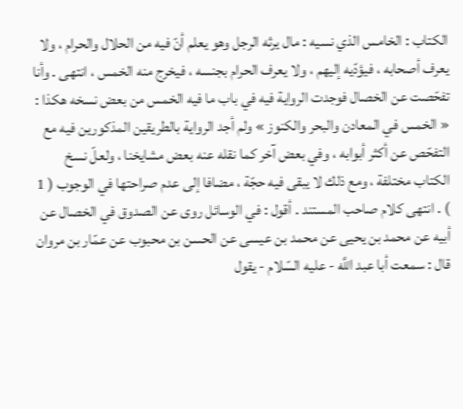الكتاب : الخامس الذي نسيه : مال يرثه الرجل وهو يعلم أنّ فيه من الحلال والحرام ، ولا يعرف أصحابه ، فيؤدّيه إليهم ، ولا يعرف الحرام بجنسه ، فيخرج منه الخمس ، انتهى . وأنا تفحّصت عن الخصال فوجدت الرواية فيه في باب ما فيه الخمس من بعض نسخه هكذا : « الخمس في المعادن والبحر والكنوز » ولم أجد الرواية بالطريقين المذكورين فيه مع التفحّص عن أكثر أبوابه ، وفي بعض آخر كما نقله عنه بعض مشايخنا ، ولعلّ نسخ الكتاب مختلفة ، ومع ذلك لا يبقى فيه حجّة ، مضافا إلى عدم صراحتها في الوجوب ( 1 ) . انتهى كلام صاحب المستند . أقول : في الوسائل روى عن الصدوق في الخصال عن أبيه عن محمد بن يحيى عن محمد بن عيسى عن الحسن بن محبوب عن عمّار بن مروان قال : سمعت أبا عبد اللَّه - عليه السّلام - يقول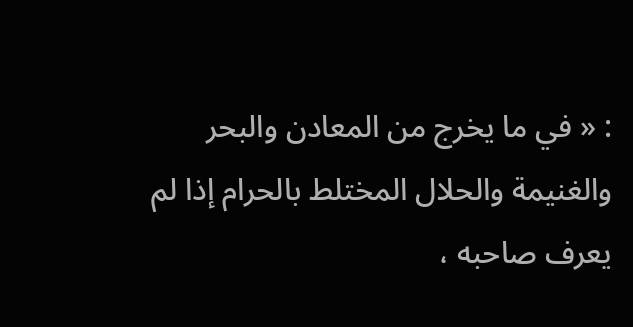: « في ما يخرج من المعادن والبحر والغنيمة والحلال المختلط بالحرام إذا لم يعرف صاحبه ،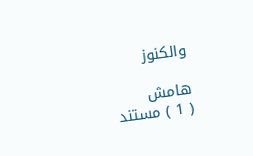والكنوز

هامش
( 1 ) مستند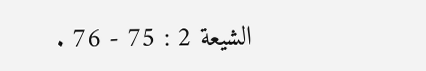الشيعة 2 : 75 - 76 .